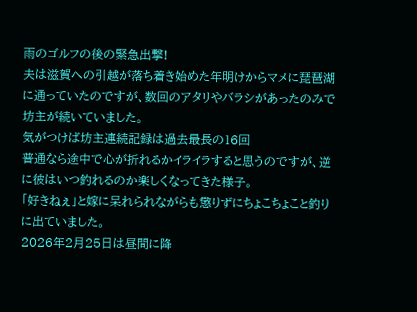雨のゴルフの後の緊急出撃!
夫は滋賀への引越が落ち着き始めた年明けからマメに琵琶湖に通っていたのですが、数回のアタリやバラシがあったのみで坊主が続いていました。
気がつけば坊主連続記録は過去最長の16回
普通なら途中で心が折れるかイライラすると思うのですが、逆に彼はいつ釣れるのか楽しくなってきた様子。
「好きねぇ」と嫁に呆れられながらも懲りずにちょこちょこと釣りに出ていました。
2026年2月25日は昼間に降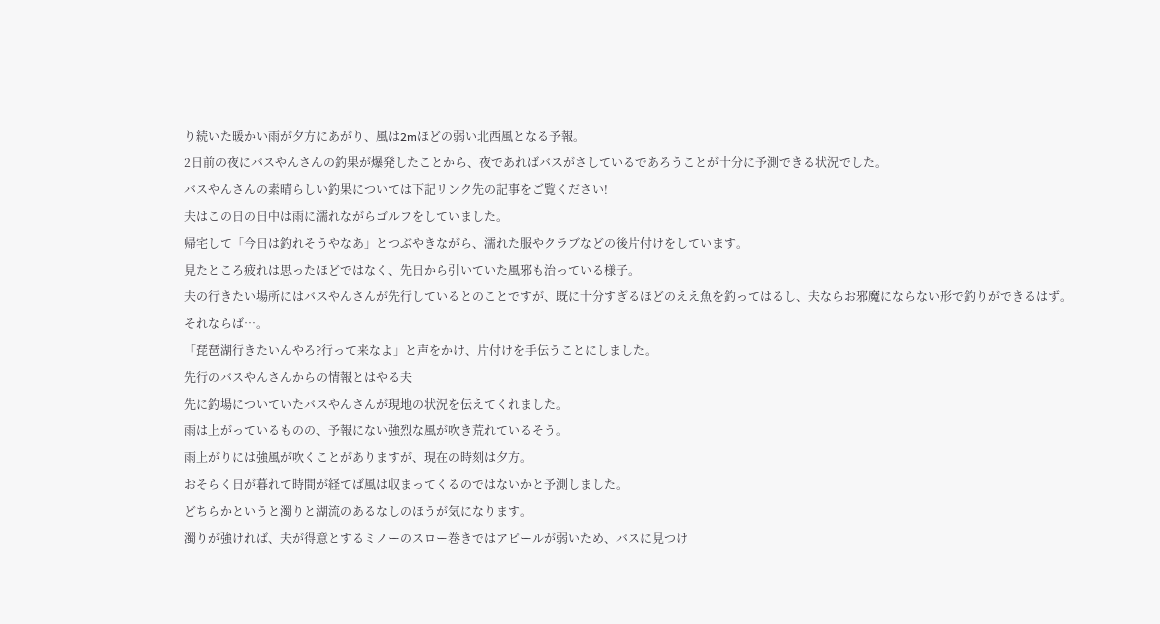り続いた暖かい雨が夕方にあがり、風は2mほどの弱い北西風となる予報。
2日前の夜にバスやんさんの釣果が爆発したことから、夜であればバスがさしているであろうことが十分に予測できる状況でした。
バスやんさんの素晴らしい釣果については下記リンク先の記事をご覧ください!
夫はこの日の日中は雨に濡れながらゴルフをしていました。
帰宅して「今日は釣れそうやなあ」とつぶやきながら、濡れた服やクラブなどの後片付けをしています。
見たところ疲れは思ったほどではなく、先日から引いていた風邪も治っている様子。
夫の行きたい場所にはバスやんさんが先行しているとのことですが、既に十分すぎるほどのええ魚を釣ってはるし、夫ならお邪魔にならない形で釣りができるはず。
それならば…。
「琵琶湖行きたいんやろ?行って来なよ」と声をかけ、片付けを手伝うことにしました。
先行のバスやんさんからの情報とはやる夫
先に釣場についていたバスやんさんが現地の状況を伝えてくれました。
雨は上がっているものの、予報にない強烈な風が吹き荒れているそう。
雨上がりには強風が吹くことがありますが、現在の時刻は夕方。
おそらく日が暮れて時間が経てば風は収まってくるのではないかと予測しました。
どちらかというと濁りと湖流のあるなしのほうが気になります。
濁りが強ければ、夫が得意とするミノーのスロー巻きではアピールが弱いため、バスに見つけ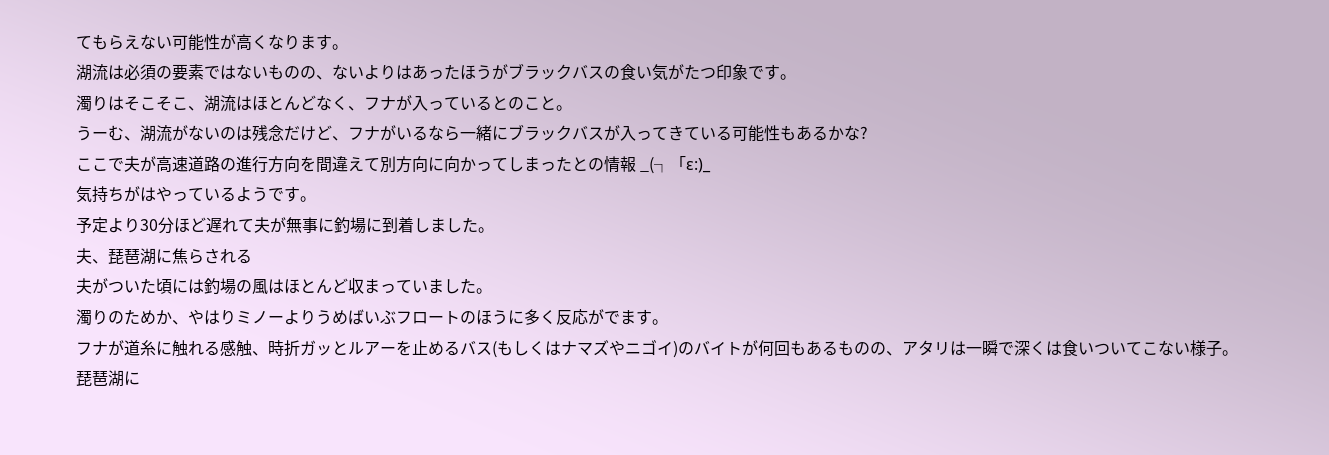てもらえない可能性が高くなります。
湖流は必須の要素ではないものの、ないよりはあったほうがブラックバスの食い気がたつ印象です。
濁りはそこそこ、湖流はほとんどなく、フナが入っているとのこと。
うーむ、湖流がないのは残念だけど、フナがいるなら一緒にブラックバスが入ってきている可能性もあるかな?
ここで夫が高速道路の進行方向を間違えて別方向に向かってしまったとの情報 _(┐「ε:)_
気持ちがはやっているようです。
予定より30分ほど遅れて夫が無事に釣場に到着しました。
夫、琵琶湖に焦らされる
夫がついた頃には釣場の風はほとんど収まっていました。
濁りのためか、やはりミノーよりうめばいぶフロートのほうに多く反応がでます。
フナが道糸に触れる感触、時折ガッとルアーを止めるバス(もしくはナマズやニゴイ)のバイトが何回もあるものの、アタリは一瞬で深くは食いついてこない様子。
琵琶湖に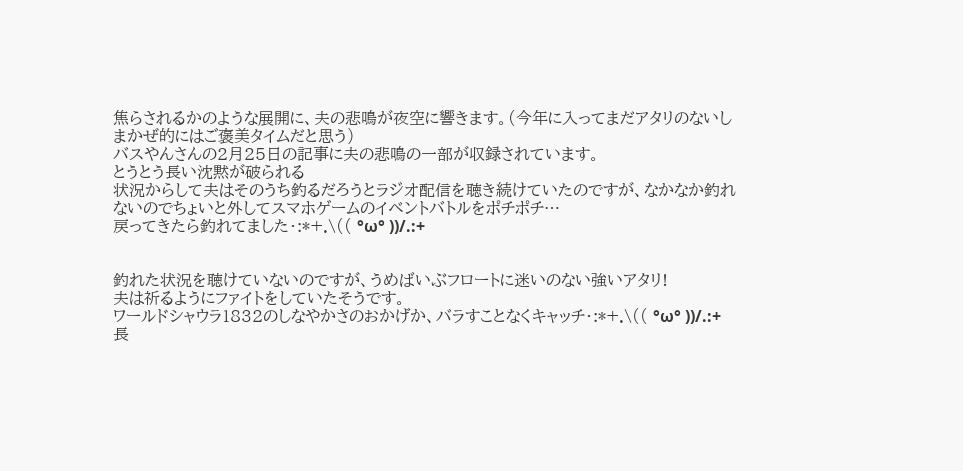焦らされるかのような展開に、夫の悲鳴が夜空に響きます。(今年に入ってまだアタリのないしまかぜ的にはご褒美タイムだと思う)
バスやんさんの2月25日の記事に夫の悲鳴の一部が収録されています。
とうとう長い沈黙が破られる
状況からして夫はそのうち釣るだろうとラジオ配信を聴き続けていたのですが、なかなか釣れないのでちょいと外してスマホゲームのイベントバトルをポチポチ…
戻ってきたら釣れてました・:*+.\(( °ω° ))/.:+


釣れた状況を聴けていないのですが、うめばいぶフロートに迷いのない強いアタリ!
夫は祈るようにファイトをしていたそうです。
ワールドシャウラ1832のしなやかさのおかげか、バラすことなくキャッチ・:*+.\(( °ω° ))/.:+
長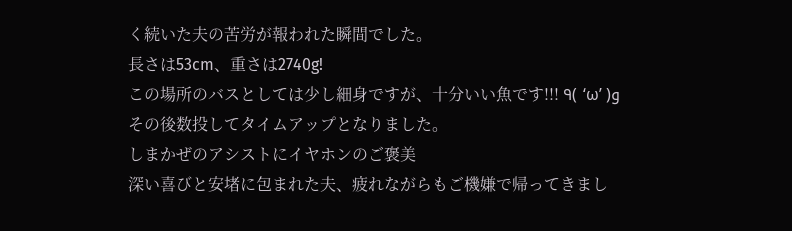く続いた夫の苦労が報われた瞬間でした。
長さは53cm、重さは2740g!
この場所のバスとしては少し細身ですが、十分いい魚です!!! ٩( ‘ω’ )و
その後数投してタイムアップとなりました。
しまかぜのアシストにイヤホンのご褒美
深い喜びと安堵に包まれた夫、疲れながらもご機嫌で帰ってきまし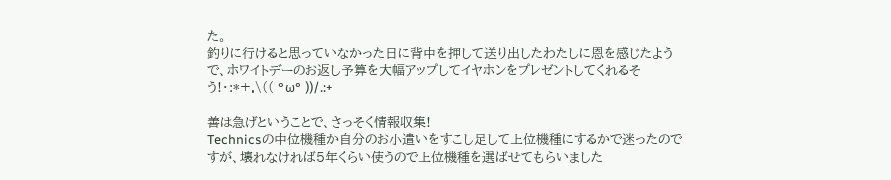た。
釣りに行けると思っていなかった日に背中を押して送り出したわたしに恩を感じたようで、ホワイトデーのお返し予算を大幅アップしてイヤホンをプレゼントしてくれるそう!・:*+.\(( °ω° ))/.:+

善は急げということで、さっそく情報収集!
Technicsの中位機種か自分のお小遣いをすこし足して上位機種にするかで迷ったのですが、壊れなければ5年くらい使うので上位機種を選ばせてもらいました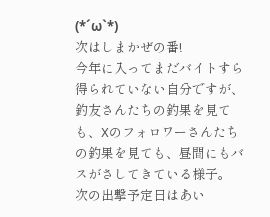(*´ω`*)
次はしまかぜの番!
今年に入ってまだバイトすら得られていない自分ですが、釣友さんたちの釣果を見ても、Xのフォロワーさんたちの釣果を見ても、昼間にもバスがさしてきている様子。
次の出撃予定日はあい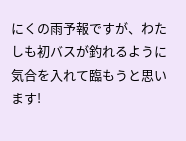にくの雨予報ですが、わたしも初バスが釣れるように気合を入れて臨もうと思います!